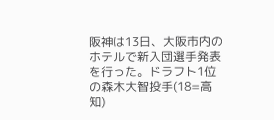阪神は13日、大阪市内のホテルで新入団選手発表を行った。ドラフト1位の森木大智投手(18=高知)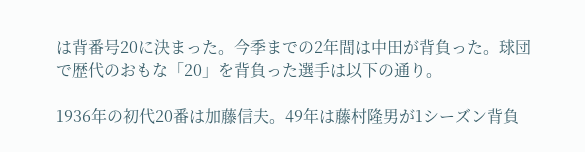は背番号20に決まった。今季までの2年間は中田が背負った。球団で歴代のおもな「20」を背負った選手は以下の通り。

1936年の初代20番は加藤信夫。49年は藤村隆男が1シーズン背負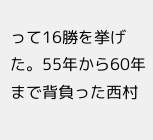って16勝を挙げた。55年から60年まで背負った西村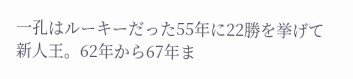一孔はルーキーだった55年に22勝を挙げて新人王。62年から67年ま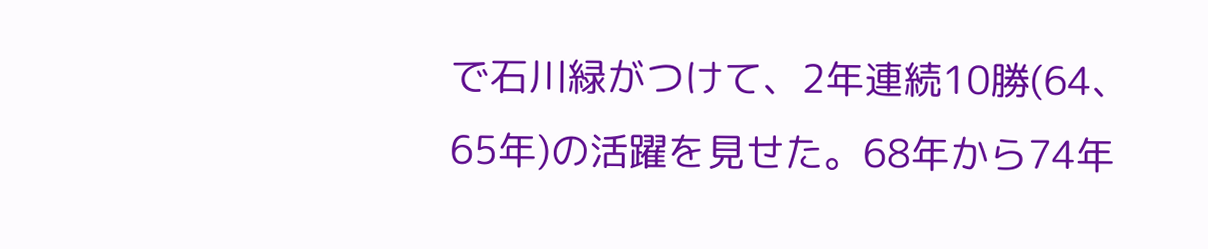で石川緑がつけて、2年連続10勝(64、65年)の活躍を見せた。68年から74年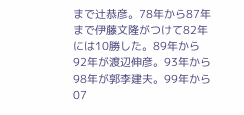まで辻恭彦。78年から87年まで伊藤文隆がつけて82年には10勝した。89年から92年が渡辺伸彦。93年から98年が郭李建夫。99年から07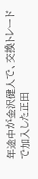年途中が金沢健人で、交換トレードで加入した正田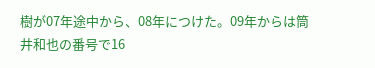樹が07年途中から、08年につけた。09年からは筒井和也の番号で16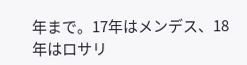年まで。17年はメンデス、18年はロサリ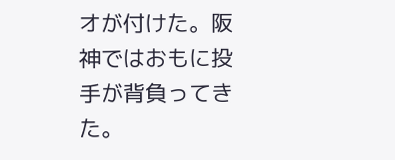オが付けた。阪神ではおもに投手が背負ってきた。